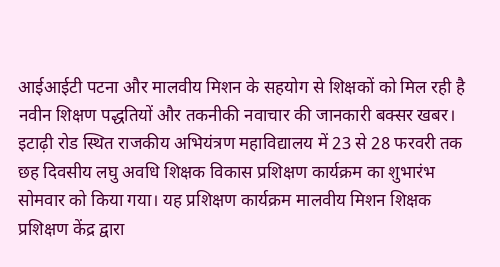आईआईटी पटना और मालवीय मिशन के सहयोग से शिक्षकों को मिल रही है नवीन शिक्षण पद्धतियों और तकनीकी नवाचार की जानकारी बक्सर खबर। इटाढ़ी रोड स्थित राजकीय अभियंत्रण महाविद्यालय में 23 से 28 फरवरी तक छह दिवसीय लघु अवधि शिक्षक विकास प्रशिक्षण कार्यक्रम का शुभारंभ सोमवार को किया गया। यह प्रशिक्षण कार्यक्रम मालवीय मिशन शिक्षक प्रशिक्षण केंद्र द्वारा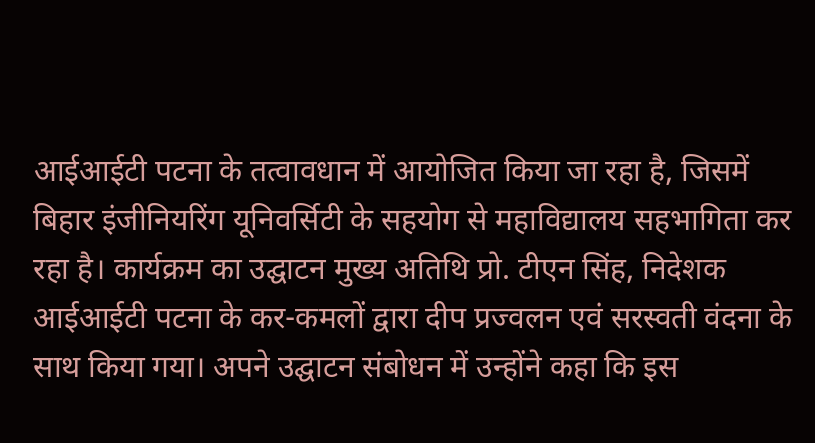आईआईटी पटना के तत्वावधान में आयोजित किया जा रहा है, जिसमें बिहार इंजीनियरिंग यूनिवर्सिटी के सहयोग से महाविद्यालय सहभागिता कर रहा है। कार्यक्रम का उद्घाटन मुख्य अतिथि प्रो. टीएन सिंह, निदेशक आईआईटी पटना के कर-कमलों द्वारा दीप प्रज्वलन एवं सरस्वती वंदना के साथ किया गया। अपने उद्घाटन संबोधन में उन्होंने कहा कि इस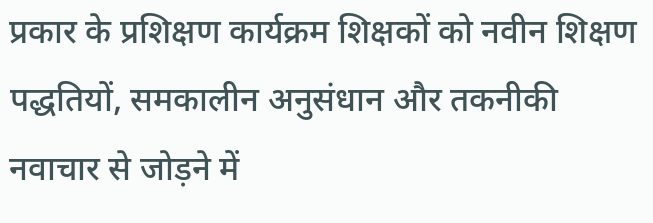प्रकार के प्रशिक्षण कार्यक्रम शिक्षकों को नवीन शिक्षण पद्धतियों, समकालीन अनुसंधान और तकनीकी नवाचार से जोड़ने में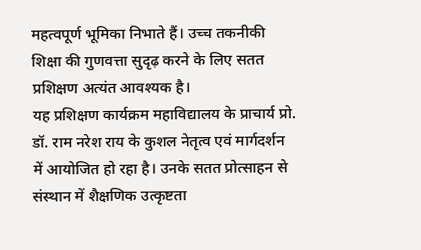महत्वपूर्ण भूमिका निभाते हैं। उच्च तकनीकी शिक्षा की गुणवत्ता सुदृढ़ करने के लिए सतत प्रशिक्षण अत्यंत आवश्यक है।
यह प्रशिक्षण कार्यक्रम महाविद्यालय के प्राचार्य प्रो. डॉ. राम नरेश राय के कुशल नेतृत्व एवं मार्गदर्शन में आयोजित हो रहा है। उनके सतत प्रोत्साहन से संस्थान में शैक्षणिक उत्कृष्टता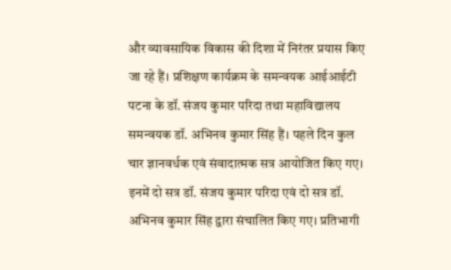और व्यावसायिक विकास की दिशा में निरंतर प्रयास किए जा रहे हैं। प्रशिक्षण कार्यक्रम के समन्वयक आईआईटी पटना के डॉ. संजय कुमार परिदा तथा महाविद्यालय समन्वयक डॉ. अभिनव कुमार सिंह हैं। पहले दिन कुल चार ज्ञानवर्धक एवं संवादात्मक सत्र आयोजित किए गए। इनमें दो सत्र डॉ. संजय कुमार परिदा एवं दो सत्र डॉ. अभिनव कुमार सिंह द्वारा संचालित किए गए। प्रतिभागी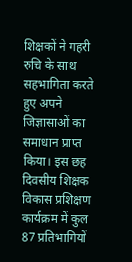शिक्षकों ने गहरी रुचि के साथ सहभागिता करते हुए अपने जिज्ञासाओं का समाधान प्राप्त किया। इस छह दिवसीय शिक्षक विकास प्रशिक्षण कार्यक्रम में कुल 87 प्रतिभागियों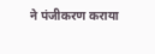ने पंजीकरण कराया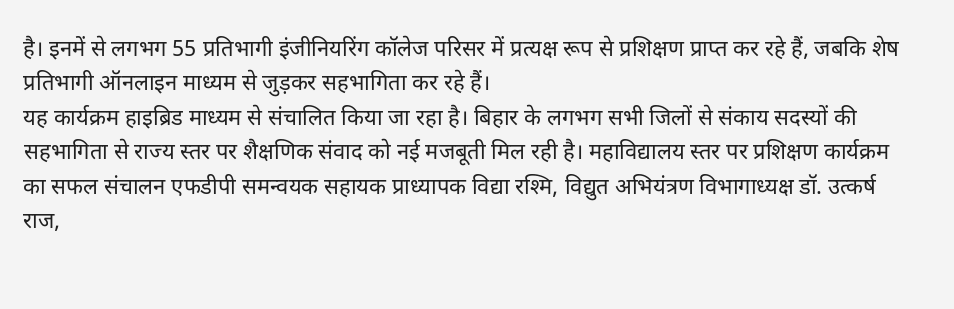है। इनमें से लगभग 55 प्रतिभागी इंजीनियरिंग कॉलेज परिसर में प्रत्यक्ष रूप से प्रशिक्षण प्राप्त कर रहे हैं, जबकि शेष प्रतिभागी ऑनलाइन माध्यम से जुड़कर सहभागिता कर रहे हैं।
यह कार्यक्रम हाइब्रिड माध्यम से संचालित किया जा रहा है। बिहार के लगभग सभी जिलों से संकाय सदस्यों की सहभागिता से राज्य स्तर पर शैक्षणिक संवाद को नई मजबूती मिल रही है। महाविद्यालय स्तर पर प्रशिक्षण कार्यक्रम का सफल संचालन एफडीपी समन्वयक सहायक प्राध्यापक विद्या रश्मि, विद्युत अभियंत्रण विभागाध्यक्ष डॉ. उत्कर्ष राज,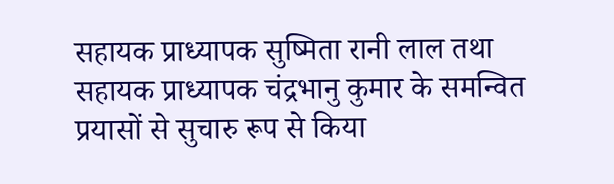सहायक प्राध्यापक सुष्मिता रानी लाल तथा सहायक प्राध्यापक चंद्रभानु कुमार के समन्वित प्रयासों से सुचारु रूप से किया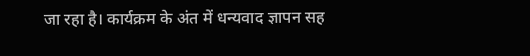जा रहा है। कार्यक्रम के अंत में धन्यवाद ज्ञापन सह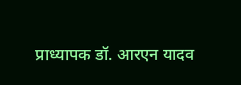प्राध्यापक डॉ. आरएन यादव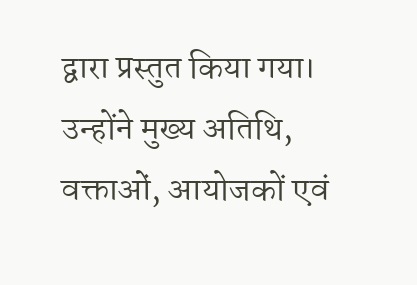द्वारा प्रस्तुत किया गया। उन्होंने मुख्य अतिथि, वक्ताओं, आयोजकों एवं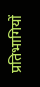प्रतिभागियों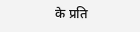के प्रति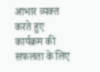आभार व्यक्त करते हुए कार्यक्रम की सफलता के लिए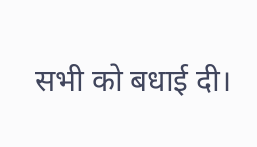सभी को बधाई दी।